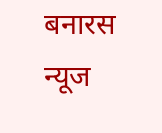बनारस न्यूज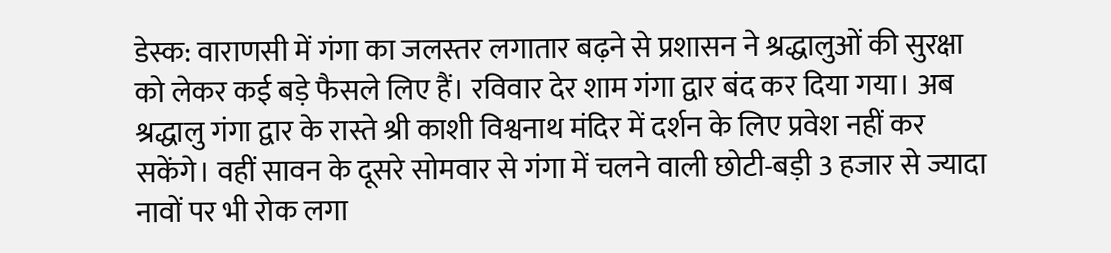डेस्क: वाराणसी में गंगा का जलस्तर लगातार बढ़ने से प्रशासन ने श्रद्धालुओं की सुरक्षा को लेकर कई बड़े फैसले लिए हैं। रविवार देर शाम गंगा द्वार बंद कर दिया गया। अब श्रद्धालु गंगा द्वार के रास्ते श्री काशी विश्वनाथ मंदिर में दर्शन के लिए प्रवेश नहीं कर सकेंगे। वहीं सावन के दूसरे सोमवार से गंगा में चलने वाली छोटी-बड़ी 3 हजार से ज्यादा नावों पर भी रोक लगा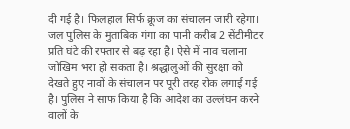दी गई है। फिलहाल सिर्फ क्रूज का संचालन जारी रहेगा।
जल पुलिस के मुताबिक गंगा का पानी करीब 2 सेंटीमीटर प्रति घंटे की रफ्तार से बढ़ रहा है। ऐसे में नाव चलाना जोखिम भरा हो सकता है। श्रद्धालुओं की सुरक्षा को देखते हुए नावों के संचालन पर पूरी तरह रोक लगाई गई है। पुलिस ने साफ किया है कि आदेश का उल्लंघन करने वालों के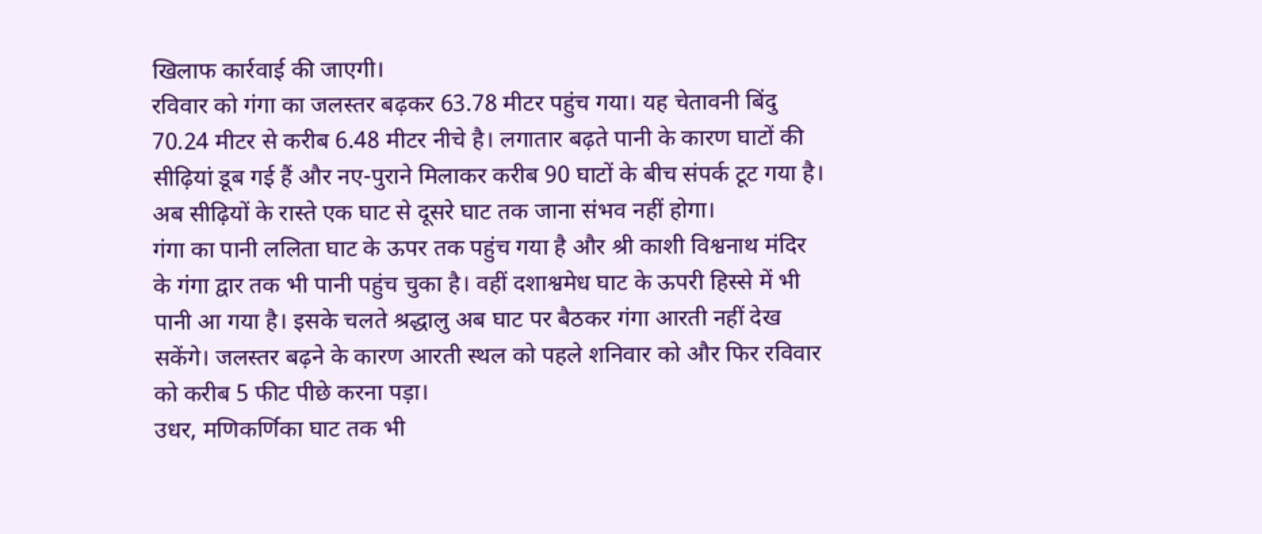खिलाफ कार्रवाई की जाएगी।
रविवार को गंगा का जलस्तर बढ़कर 63.78 मीटर पहुंच गया। यह चेतावनी बिंदु 70.24 मीटर से करीब 6.48 मीटर नीचे है। लगातार बढ़ते पानी के कारण घाटों की सीढ़ियां डूब गई हैं और नए-पुराने मिलाकर करीब 90 घाटों के बीच संपर्क टूट गया है। अब सीढ़ियों के रास्ते एक घाट से दूसरे घाट तक जाना संभव नहीं होगा।
गंगा का पानी ललिता घाट के ऊपर तक पहुंच गया है और श्री काशी विश्वनाथ मंदिर के गंगा द्वार तक भी पानी पहुंच चुका है। वहीं दशाश्वमेध घाट के ऊपरी हिस्से में भी पानी आ गया है। इसके चलते श्रद्धालु अब घाट पर बैठकर गंगा आरती नहीं देख सकेंगे। जलस्तर बढ़ने के कारण आरती स्थल को पहले शनिवार को और फिर रविवार को करीब 5 फीट पीछे करना पड़ा।
उधर, मणिकर्णिका घाट तक भी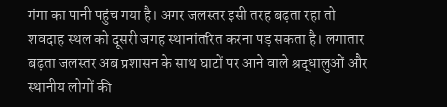गंगा का पानी पहुंच गया है। अगर जलस्तर इसी तरह बढ़ता रहा तो शवदाह स्थल को दूसरी जगह स्थानांतरित करना पड़ सकता है। लगातार बढ़ता जलस्तर अब प्रशासन के साथ घाटों पर आने वाले श्रद्धालुओं और स्थानीय लोगों की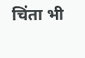चिंता भी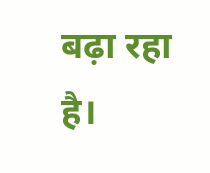बढ़ा रहा है।